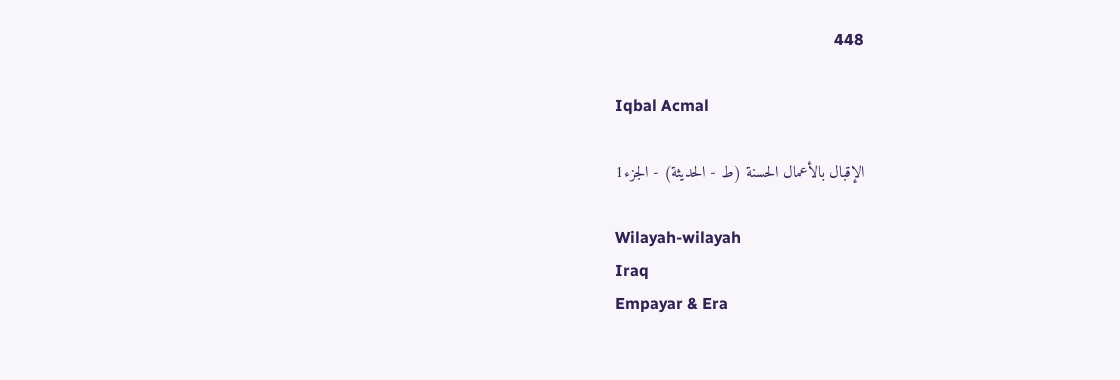448

Iqbal Acmal

الإقبال بالأعمال الحسنة (ط - الحديثة) - الجزء1

Wilayah-wilayah
Iraq
Empayar & Era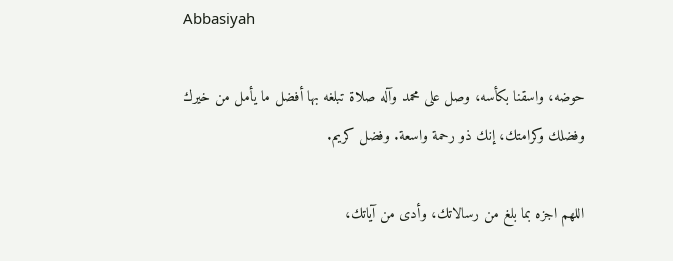Abbasiyah

حوضه، واسقنا بكأسه، وصل على محمد وآله صلاة تبلغه بها أفضل ما يأمل من خيرك وفضلك وكرامتك، إنك ذو رحمة واسعة. وفضل كريم.

اللهم اجزه بما بلغ من رسالاتك، وأدى من آياتك،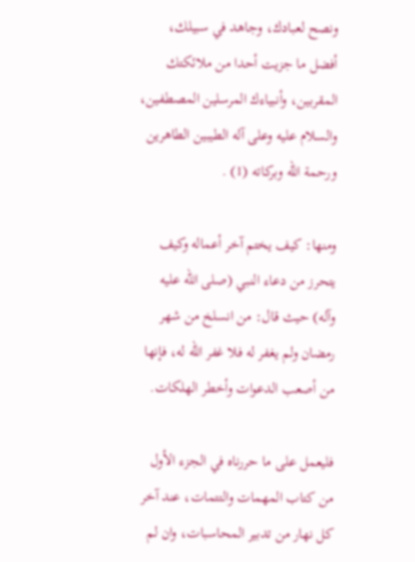ونصح لعبادك، وجاهد في سبيلك، أفضل ما جزيت أحدا من ملائكتك المقربين، وأنبياءك المرسلين المصطفين، والسلام عليه وعلى آله الطيبين الطاهرين ورحمة الله وبركاته (1) .

ومنها: كيف يختم آخر أعماله وكيف يتحرز من دعاء النبي (صلى الله عليه وآله) حيث قال: من انسلخ من شهر رمضان ولم يغفر له فلا غفر الله له، فإنها من أصعب الدعوات وأخطر الهلكات.

فليعمل على ما حررناه في الجزء الأول من كتاب المهمات والتتمات، عند آخر كل نهار من تدبير المحاسبات، وان لم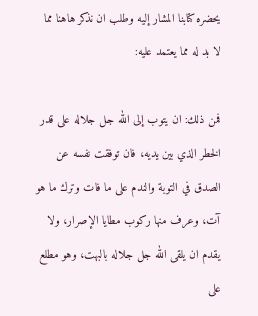يحضره كتابنا المشار إليه وطلب ان نذكر هاهنا مما لا بد له مما يعتمد عليه:

فمن ذلك: ان يتوب إلى الله جل جلاله على قدر الخطر الذي بين يديه، فان توفقت نفسه عن الصدق في التوبة والندم على ما فات وترك ما هو آت، وعرف منها ركوب مطايا الإصرار، ولا يقدم ان يلقى الله جل جلاله بالبهت، وهو مطلع على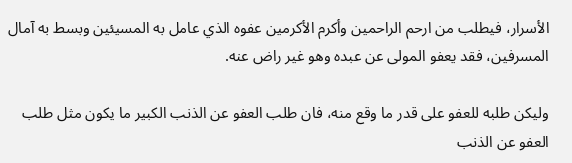الأسرار، فيطلب من ارحم الراحمين وأكرم الأكرمين عفوه الذي عامل به المسيئين وبسط به آمال المسرفين، فقد يعفو المولى عن عبده وهو غير راض عنه.

وليكن طلبه للعفو على قدر ما وقع منه، فان طلب العفو عن الذنب الكبير ما يكون مثل طلب العفو عن الذنب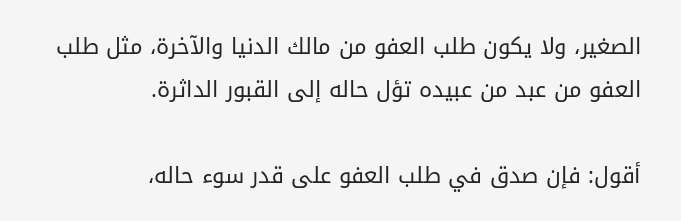الصغير، ولا يكون طلب العفو من مالك الدنيا والآخرة، مثل طلب العفو من عبد من عبيده تؤل حاله إلى القبور الداثرة.

أقول: فإن صدق في طلب العفو على قدر سوء حاله،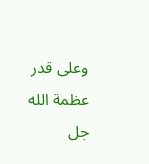وعلى قدر عظمة الله جل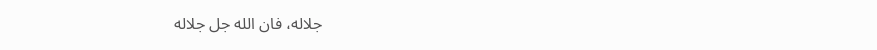جلاله، فان الله جل جلاله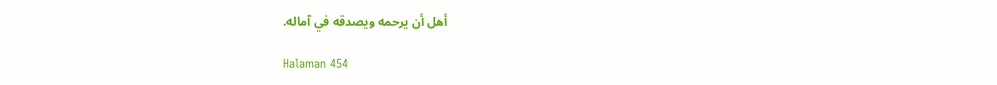أهل أن يرحمه ويصدقه في آماله.

Halaman 454